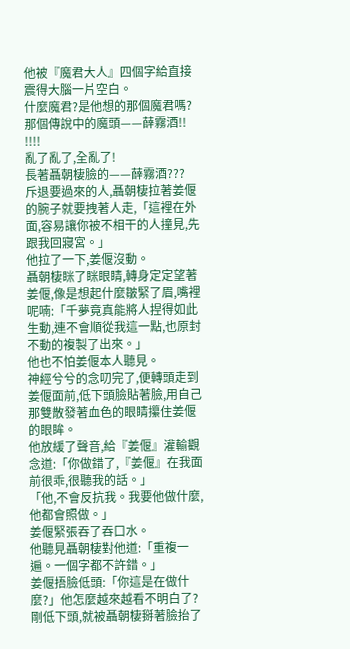他被『魔君大人』四個字給直接震得大腦一片空白。
什麼魔君?是他想的那個魔君嗎?那個傳說中的魔頭——薛霧酒!!
!!!!
亂了亂了,全亂了!
長著聶朝棲臉的——薛霧酒???
斥退要過來的人,聶朝棲拉著姜偃的腕子就要拽著人走,「這裡在外面,容易讓你被不相干的人撞見,先跟我回寢宮。」
他拉了一下,姜偃沒動。
聶朝棲眯了眯眼睛,轉身定定望著姜偃,像是想起什麼皺緊了眉,嘴裡呢喃:「千夢竟真能將人捏得如此生動,連不會順從我這一點,也原封不動的複製了出來。」
他也不怕姜偃本人聽見。
神經兮兮的念叨完了,便轉頭走到姜偃面前,低下頭臉貼著臉,用自己那雙散發著血色的眼睛攥住姜偃的眼眸。
他放緩了聲音,給『姜偃』灌輸觀念道:「你做錯了,『姜偃』在我面前很乖,很聽我的話。」
「他,不會反抗我。我要他做什麼,他都會照做。」
姜偃緊張吞了吞口水。
他聽見聶朝棲對他道:「重複一遍。一個字都不許錯。」
姜偃捂臉低頭:「你這是在做什麼?」他怎麼越來越看不明白了?
剛低下頭,就被聶朝棲掰著臉抬了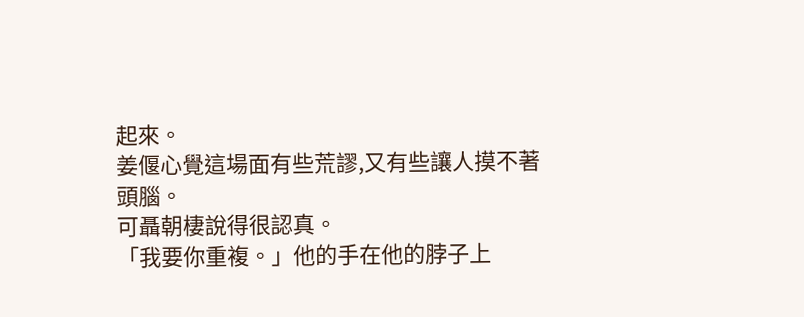起來。
姜偃心覺這場面有些荒謬,又有些讓人摸不著頭腦。
可聶朝棲說得很認真。
「我要你重複。」他的手在他的脖子上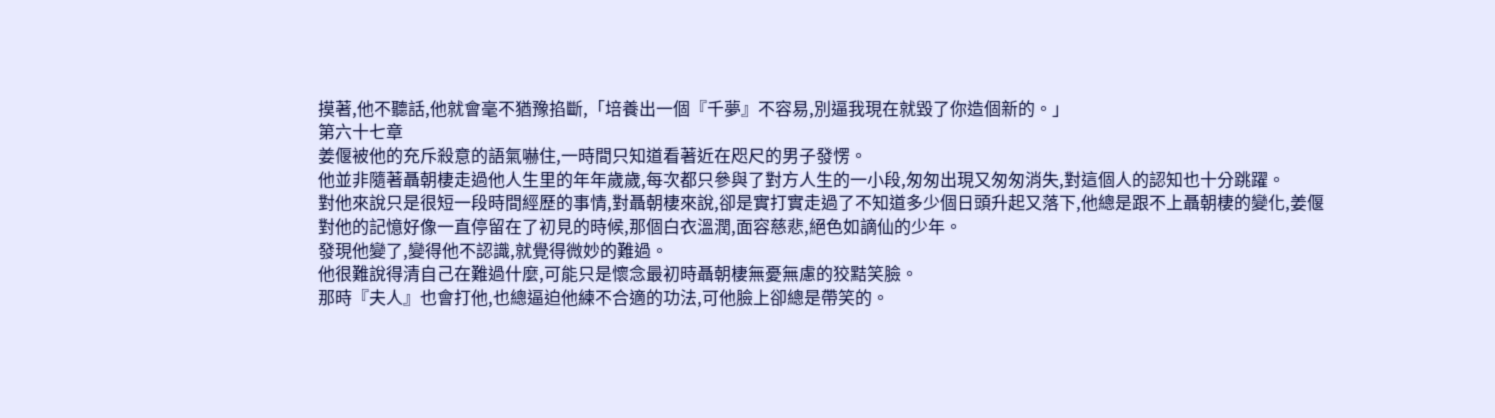摸著,他不聽話,他就會毫不猶豫掐斷,「培養出一個『千夢』不容易,別逼我現在就毀了你造個新的。」
第六十七章
姜偃被他的充斥殺意的語氣嚇住,一時間只知道看著近在咫尺的男子發愣。
他並非隨著聶朝棲走過他人生里的年年歲歲,每次都只參與了對方人生的一小段,匆匆出現又匆匆消失,對這個人的認知也十分跳躍。
對他來說只是很短一段時間經歷的事情,對聶朝棲來說,卻是實打實走過了不知道多少個日頭升起又落下,他總是跟不上聶朝棲的變化,姜偃對他的記憶好像一直停留在了初見的時候,那個白衣溫潤,面容慈悲,絕色如謫仙的少年。
發現他變了,變得他不認識,就覺得微妙的難過。
他很難說得清自己在難過什麼,可能只是懷念最初時聶朝棲無憂無慮的狡黠笑臉。
那時『夫人』也會打他,也總逼迫他練不合適的功法,可他臉上卻總是帶笑的。